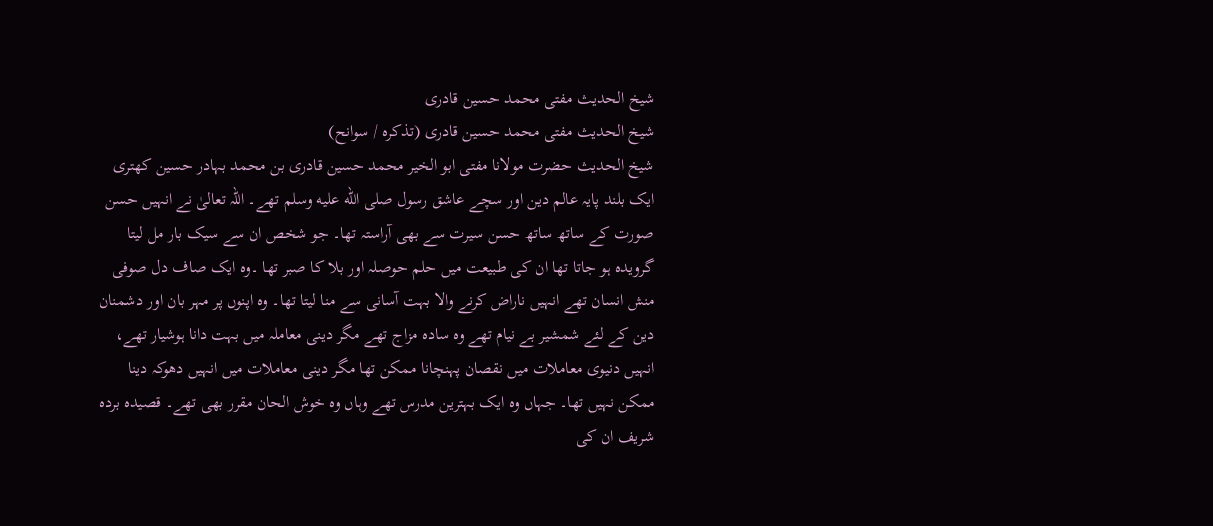شیخ الحدیث مفتی محمد حسین قادری
شیخ الحدیث مفتی محمد حسین قادری (تذکرہ / سوانح)
شیخ الحدیث حضرت مولانا مفتی ابو الخیر محمد حسین قادری بن محمد بہادر حسین کھتری ایک بلند پایہ عالم دین اور سچے عاشق رسول صلى الله عليه وسلم تھے۔ اللہ تعالیٰ نے انہیں حسن صورت کے ساتھ ساتھ حسن سیرت سے بھی آراستہ تھا۔ جو شخص ان سے سیک بار مل لیتا گرویدہ ہو جاتا تھا ان کی طبیعت میں حلم حوصلہ اور بلا کا صبر تھا ۔وہ ایک صاف دل صوفی منش انسان تھے انہیں ناراض کرنے والا بہت آسانی سے منا لیتا تھا۔ وہ اپنوں پر مہر بان اور دشمنان دین کے لئے شمشیر بے نیام تھے وہ سادہ مزاج تھے مگر دینی معاملہ میں بہت دانا ہوشیار تھے، انہیں دنیوی معاملات میں نقصان پہنچانا ممکن تھا مگر دینی معاملات میں انہیں دھوکہ دینا ممکن نہیں تھا۔ جہاں وہ ایک بہترین مدرس تھے وہاں وہ خوش الحان مقرر بھی تھے۔ قصیدہ بردہ شریف ان کی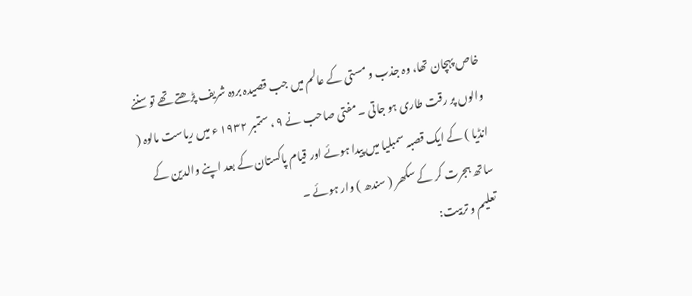خاص پہچان تھا، وہ جذب و مستی کے عالم میں جب قصیدہ بردہ شریف پڑھتے تھے تو سننے والوں پر رقت طاری ہو جاتی ۔ مفتی صاحب نے ۹ ، ستمبر ۱۹۳۲ ء میں ریاست مالوہ ( انڈیا ) کے ایک قصبہ سمبلیا میں پیدا ہوئے اور قیام پاکستان کے بعد اپنے والدین کے ساتھ ہجرت کر کے سکھر ( سندھ ) وار ہوئے ۔
تعلیم و تربیت: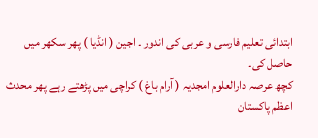ابتدائی تعلیم فارسی و عربی کی اندور ۔ اجین ( انڈیا ) پھر سکھر میں حاصل کی۔
کچھ عرصہ دارالعلوم امجدیہ ( آرام باغ ) کراچی میں پڑھتے رہے پھر محدث اعظم پاکستان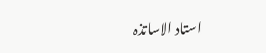استاد الاساتذہ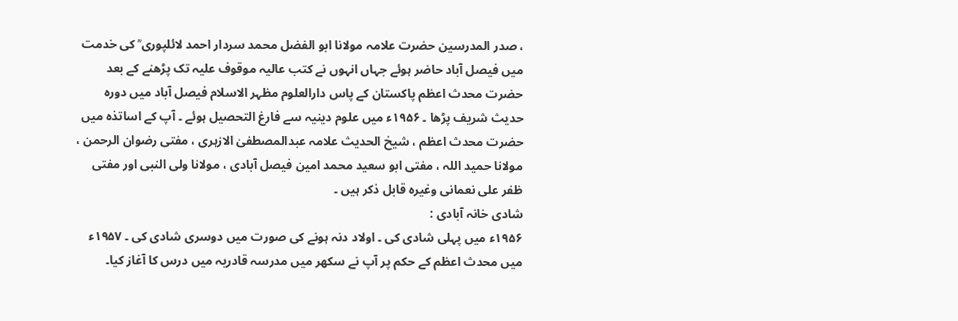، صدر المدرسین حضرت علامہ مولانا ابو الفضل محمد سردار احمد لائلپوری ؒ کی خدمت میں فیصل آباد حاضر ہوئے جہاں انہوں نے کتب عالیہ موقوف علیہ تک پڑھنے کے بعد حضرت محدث اعظم پاکستان کے پاس دارالعلوم مظہر الاسلام فیصل آباد میں دورہ حدیث شریف پڑھا ۔ ۱۹۵۶ء میں علوم دینیہ سے فارغ التحصیل ہوئے ۔ آپ کے اساتذہ میں حضرت محدث اعظم ، شیخ الحدیث علامہ عبدالمصطفیٰ الازہری ، مفتی رضوان الرحمن ، مولانا حمید اللہ ، مفتی ابو سعید محمد امین فیصل آبادی ، مولانا ولی النبی اور مفتی ظفر علی نعمانی وغیرہ قابل ذکر ہیں ۔
شادی خانہ آبادی :
۱۹۵۶ء میں پہلی شادی کی ۔ اولاد دنہ ہونے کی صورت میں دوسری شادی کی ۔ ۱۹۵۷ء میں محدث اعظم کے حکم پر آپ نے سکھر میں مدرسہ قادریہ میں درس کا آغاز کیا۔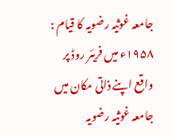جامعہ غوثیہ رضویہ کا قیام :
۱۹۵۸ء میں فریئر روڈ پر واقع اپنے ذاتی مکان میں جامعہ غوثیہ رضویہ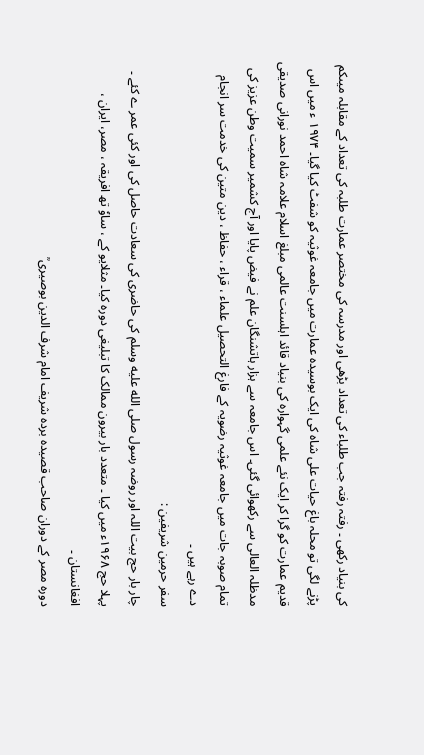کی بنیاد رکھی ۔ رفتہ رفتہ جب طلباء کی تعداد بڑھی اور مدرسہ کی مختصر عمارت طلبہ کی تعداد کے مقابلہ میںکم پڑنے لگی تو محلہ باغ حیات علی شاہ کی ایک بوسیدہ عمارت میں جامعہ غوثیہ کو شفٹ کیا گیا۔ ۱۹۷۴ ء میں اس قدیم عمارت کو گرا کر ایک نئے علمی گہوارہ کی بنیاد قائد اہلسنت عالمی مبلغ اسلام علامہ شاہ احمد نورانی صدیقی مدظلہ العالی سے رکھوائی گئی۔ اس جامعہ سے ہزار ہاتشنگان علم نے فیض پایا اور آج کشمیر سمیت وطن عزیز کی تمام صوبہ جات میں جامعہ غوثیہ رضویہ کے فارغ التحصیل علماء ، قراء ، حفاظ ، دین متین کی خدمت سر انجام دے رہے ہیں ۔
سفر حرمین شریفین :
چار بار حج بیت اللہ اور روضہ رسول صلى الله عليه وسلم کی حاضری کی سعادت حاصل کی اور کئی عمر ے کئے ۔ پہلا حج ۱۹۶۸ء میں کیا ۔ متعدد بار بیرون ممالک کا تبلیغی دورہ کیا۔ مثلایو کے ، ساوٗ تھ افریقہ ، مصر، ایران ، افغانستان ۔
دورہ مصر کے دوران صاحب قصیدہ بردہ شریف امام شرف الدین بوصیری ؒ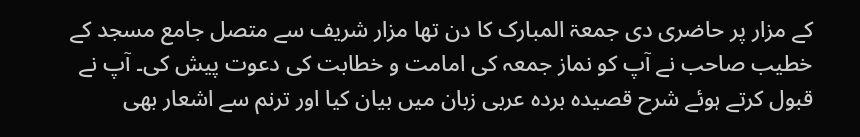کے مزار پر حاضری دی جمعۃ المبارک کا دن تھا مزار شریف سے متصل جامع مسجد کے خطیب صاحب نے آپ کو نماز جمعہ کی امامت و خطابت کی دعوت پیش کی۔ آپ نے قبول کرتے ہوئے شرح قصیدہ بردہ عربی زبان میں بیان کیا اور ترنم سے اشعار بھی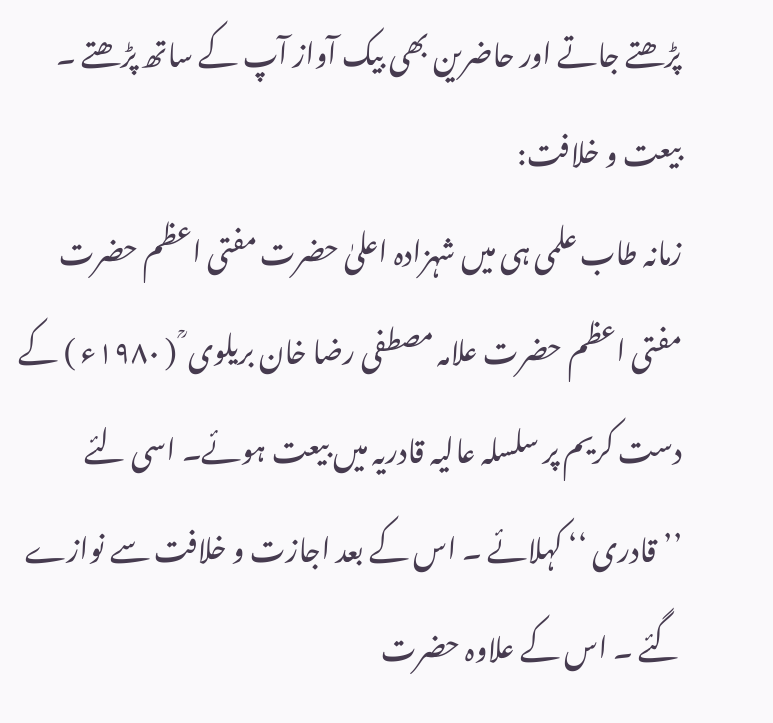پڑھتے جاتے اور حاضرین بھی بیک آواز آپ کے ساتھ پڑھتے ۔
بیعت و خلافت:
زمانہ طاب علمی ہی میں شہزادہ اعلیٰ حضرت مفتی اعظم حضرت مفتی اعظم حضرت علامہ مصطفی رضا خان بریلوی ؒ ( ۱۹۸۰ء ) کے دست کریم پر سلسلہ عالیہ قادریہ میں بیعت ہوئے۔ اسی لئے ’’قادری ‘‘ کہلائے ۔ اس کے بعد اجازت و خلافت سے نوازے گئے ۔ اس کے علاوہ حضرت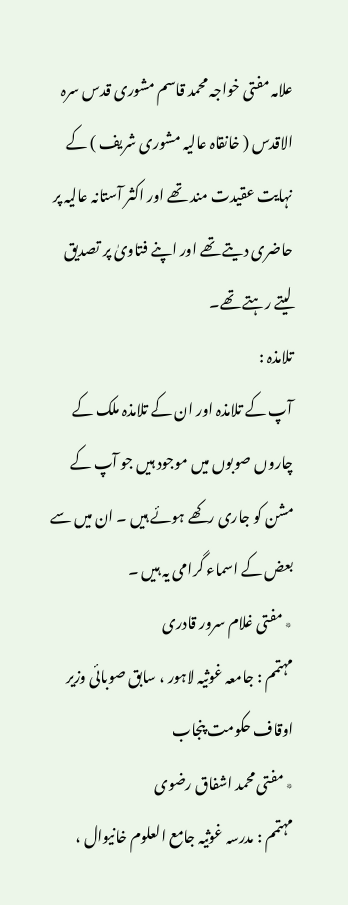علامہ مفتی خواجہ محمد قاسم مشوری قدس سرہ الاقدس ( خانقاہ عالیہ مشوری شریف ) کے نہایت عقیدت مند تھے اور اکثر آستانہ عالیہ پر حاضری دیتے تھے اور اپنے فتاویٰ پر تصدیق لیتے رہتے تھے۔
تلامذہ :
آپ کے تلامذہ اور ان کے تلامذہ ملک کے چاروں صوبوں میں موجود ہیں جو آپ کے مشن کو جاری رکھے ہوئے ہیں ۔ ان میں سے بعض کے اسماء گرامی یہ ہیں ۔
٭ مفتی غلام سرور قادری
مہتمم : جامعہ غوثیہ لاہور ، سابق صوبائی وزیر اوقاف حکومت پنجاب
٭ مفتی محمد اشفاق رضوی
مہتمم : مدرسہ غوثیہ جامع العلوم خانیوال ،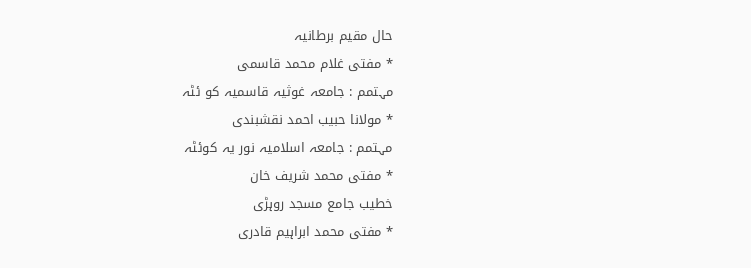حال مقیم برطانیہ
٭ مفتی غلام محمد قاسمی
مہتمم : جامعہ غوثیہ قاسمیہ کو ئٹہ
٭ مولانا حبیب احمد نقشبندی
مہتمم : جامعہ اسلامیہ نور یہ کوئٹہ
٭ مفتی محمد شریف خان
خطیب جامع مسجد روہڑی
٭ مفتی محمد ابراہیم قادری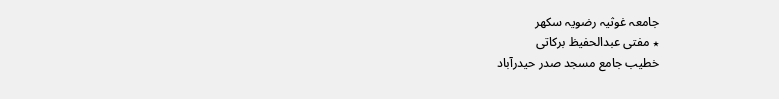جامعہ غوثیہ رضویہ سکھر
٭ مفتی عبدالحفیظ برکاتی
خطیب جامع مسجد صدر حیدرآباد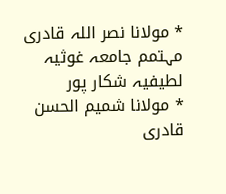٭ مولانا نصر اللہ قادری
مہتمم جامعہ غوثیہ لطیفیہ شکار پور
٭ مولانا شمیم الحسن قادری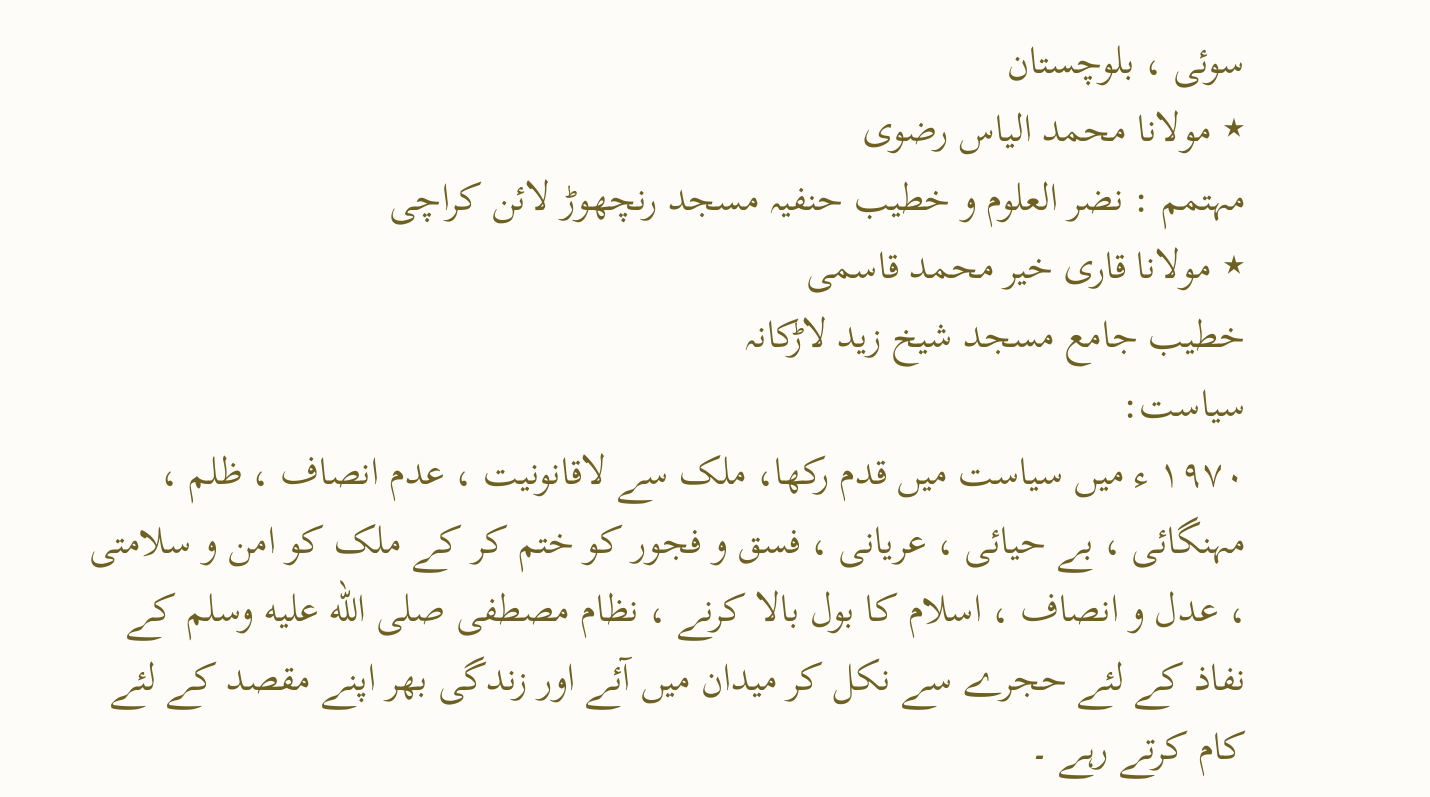سوئی ، بلوچستان
٭ مولانا محمد الیاس رضوی
مہتمم : نضر العلوم و خطیب حنفیہ مسجد رنچھوڑ لائن کراچی
٭ مولانا قاری خیر محمد قاسمی
خطیب جامع مسجد شیخ زید لاڑکانہ
سیاست:
۱۹۷۰ ء میں سیاست میں قدم رکھا، ملک سے لاقانونیت ، عدم انصاف ، ظلم ، مہنگائی ، بے حیائی ، عریانی ، فسق و فجور کو ختم کر کے ملک کو امن و سلامتی ، عدل و انصاف ، اسلام کا بول بالا کرنے ، نظام مصطفی صلى الله عليه وسلم کے نفاذ کے لئے حجرے سے نکل کر میدان میں آئے اور زندگی بھر اپنے مقصد کے لئے کام کرتے رہے ۔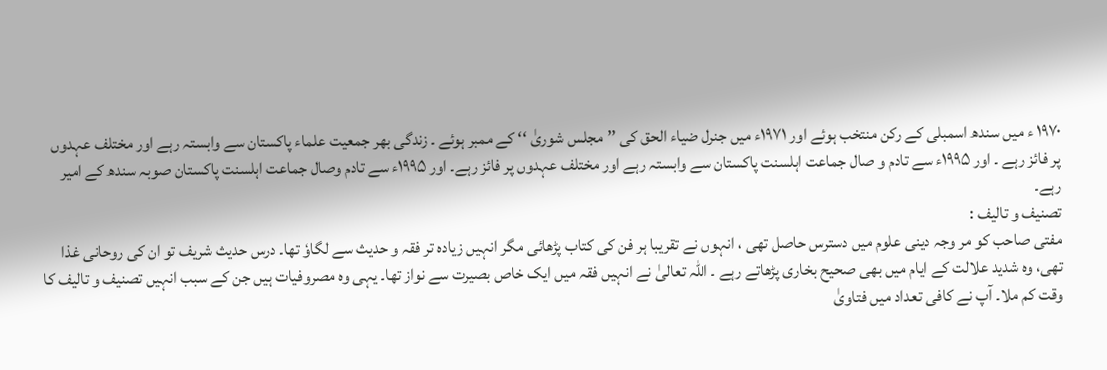۱۹۷۰ ء میں سندھ اسمبلی کے رکن منتخب ہوئے اور ۱۹۷۱ء میں جنرل ضیاء الحق کی ’’مجلس شوریٰ ‘‘ کے ممبر ہوئے ۔ زندگی بھر جمعیت علماء پاکستان سے وابستہ رہے اور مختلف عہدوں پر فائز رہے ۔ اور ۱۹۹۵ء سے تادم و صال جماعت اہلسنت پاکستان سے وابستہ رہے اور مختلف عہدوں پر فائز رہے۔ اور ۱۹۹۵ء سے تادم وصال جماعت اہلسنت پاکستان صوبہ سندھ کے امیر رہے۔
تصنیف و تالیف :
مفتی صاحب کو مر وجہ دینی علوم میں دسترس حاصل تھی ، انہوں نے تقریبا ہر فن کی کتاب پڑھائی مگر انہیں زیادہ تر فقہ و حدیث سے لگاوٗ تھا۔ درس حدیث شریف تو ان کی روحانی غذا تھی، وہ شدید علالت کے ایام میں بھی صحیح بخاری پڑھاتے رہے ۔ اللہ تعالیٰ نے انہیں فقہ میں ایک خاص بصیرت سے نواز تھا۔ یہی وہ مصروفیات ہیں جن کے سبب انہیں تصنیف و تالیف کا وقت کم ملا۔ آپ نے کافی تعداد میں فتاویٰ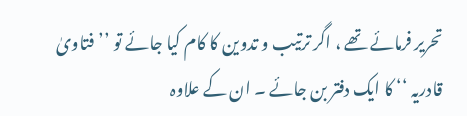تحریر فرمائے تھے ، اگر ترتیب و تدوین کا کام کیا جائے تو ’’فتاویٰ قادریہ ‘‘ کا ایک دفتر بن جائے ۔ ان کے علاوہ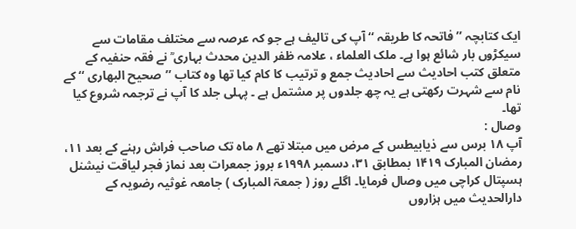ایک کتابچہ ’’فاتحہ کا طریقہ ‘‘ آپ کی تالیف ہے جو کہ عرصہ سے مختلف مقامات سے سیکڑوں بار شائع ہوا ہے۔ ملک العلماء ، علامہ ظفر الدین محدث بہاری ؒ نے فقہ حنفیہ کے متعلق کتب احادیث سے احادیث جمع و ترتیب کا کام کیا تھا وہ کتاب ’’صحیح البھاری ‘‘ کے نام سے شہرت رکھتی ہے یہ چھ جلدوں پر مشتمل ہے ۔ پہلی جلد کا آپ نے ترجمہ شروع کیا تھا۔
وصال :
آپ ۱۸ برس سے ذیابیطس کے مرض میں مبتلا تھے ۸ ماہ تک صاحب فراش رہنے کے بعد ۱۱، رمضان المبارک ۱۴۱۹ بمطابق ۳۱، دسمبر ۱۹۹۸ء بروز جمعرات بعد نماز فجر لیاقت نیشنل ہسپتال کراچی میں وصال فرمایا۔ اگلے روز ( جمعۃ المبارک ) جامعہ غوثیہ رضویہ کے دارالحدیث میں ہزاروں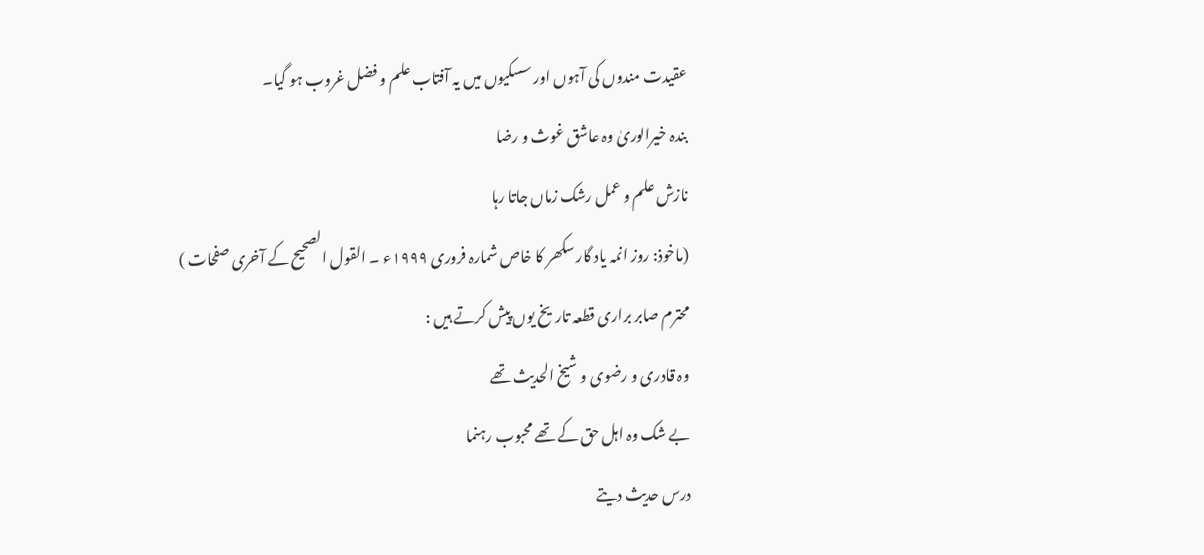عقیدت مندوں کی آہوں اور سسکیوں میں یہ آفتاب علم و فضل غروب ہو گیا۔
بندہ خیرالوریٰ وہ عاشق غوث و رضا
نازش علم و عمل رشک زماں جاتا رہا
(ماخوذ: روز انمہ یاد گار سکھر کا خاص شمارہ فروری ۱۹۹۹ء ۔ القول الصحیح کے آخری صفحات )
محترم صابر براری قطعہ تاریخ یوں پیش کرتے ہیں :
وہ قادری و رضوی و شیخ الحدیث تھے
بے شک وہ اہل حق کے تھے محبوب رہنما
درس حدیث دیتے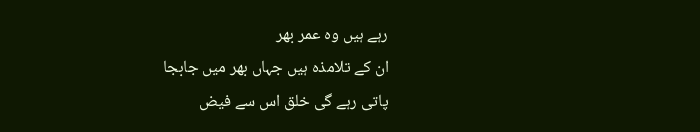رہے ہیں وہ عمر بھر
ان کے تلامذہ ہیں جہاں بھر میں جابجا
پاتی رہے گی خلق اس سے فیض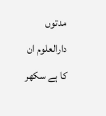مدتوں
دارالعلوم ان کا ہے سکھر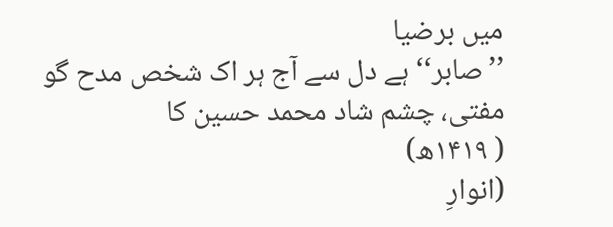میں برضیا
’’صابر‘‘ ہے دل سے آج ہر اک شخص مدح گو
مفتی، چشم شاد محمد حسین کا
( ۱۴۱۹ھ)
(انوارِ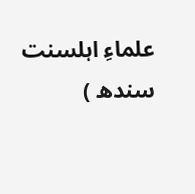علماءِ اہلسنت سندھ )